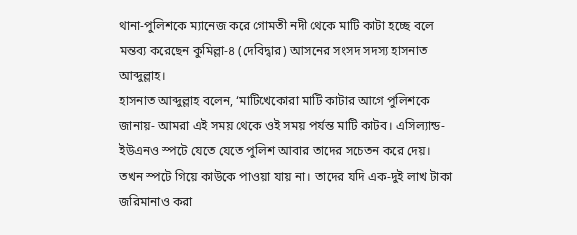থানা-পুলিশকে ম্যানেজ করে গোমতী নদী থেকে মাটি কাটা হচ্ছে বলে মন্তব্য করেছেন কুমিল্লা-৪ (দেবিদ্বার) আসনের সংসদ সদস্য হাসনাত আব্দুল্লাহ।
হাসনাত আব্দুল্লাহ বলেন, ‘মাটিখেকোরা মাটি কাটার আগে পুলিশকে জানায়- আমরা এই সময় থেকে ওই সময় পর্যন্ত মাটি কাটব। এসিল্যান্ড-ইউএনও স্পটে যেতে যেতে পুলিশ আবার তাদের সচেতন করে দেয়।
তখন স্পটে গিয়ে কাউকে পাওয়া যায় না। তাদের যদি এক-দুই লাখ টাকা জরিমানাও করা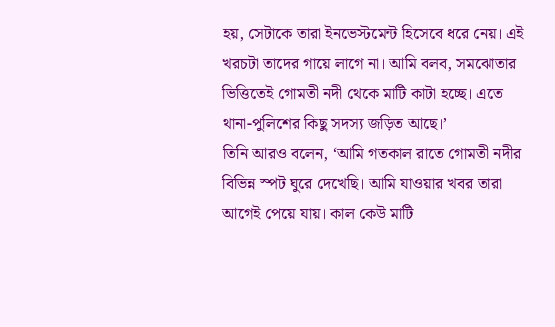হয়, সেটাকে তারা ইনভেস্টমেন্ট হিসেবে ধরে নেয়। এই খরচটা তাদের গায়ে লাগে না। আমি বলব, সমঝোতার ভিত্তিতেই গোমতী নদী থেকে মাটি কাটা হচ্ছে। এতে থানা-পুলিশের কিছু সদস্য জড়িত আছে।’
তিনি আরও বলেন, ‘আমি গতকাল রাতে গোমতী নদীর বিভিন্ন স্পট ঘুরে দেখেছি। আমি যাওয়ার খবর তারা আগেই পেয়ে যায়। কাল কেউ মাটি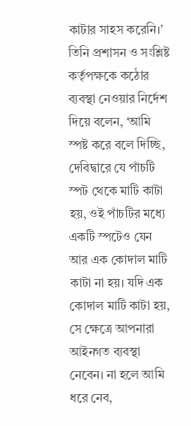কাটার সাহস করেনি।’
তিনি প্রশাসন ও সংশ্লিষ্ট কর্তৃপক্ষকে কঠোর ব্যবস্থা নেওয়ার নির্দেশ দিয়ে বলেন, ‘আমি স্পষ্ট করে বলে দিচ্ছি, দেবিদ্বারে যে পাঁচটি স্পট থেকে মাটি কাটা হয়, ওই পাঁচটির মধ্যে একটি স্পটেও যেন আর এক কোদাল মাটি কাটা না হয়। যদি এক কোদাল মাটি কাটা হয়, সে ক্ষেত্রে আপনারা আইনগত ব্যবস্থা নেবেন। না হলে আমি ধরে নেব,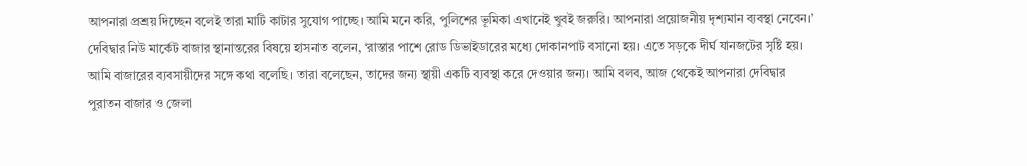আপনারা প্রশ্রয় দিচ্ছেন বলেই তারা মাটি কাটার সুযোগ পাচ্ছে। আমি মনে করি, পুলিশের ভূমিকা এখানেই খুবই জরুরি। আপনারা প্রয়োজনীয় দৃশ্যমান ব্যবস্থা নেবেন।’
দেবিদ্বার নিউ মার্কেট বাজার স্থানান্তরের বিষয়ে হাসনাত বলেন, ‘রাস্তার পাশে রোড ডিভাইডারের মধ্যে দোকানপাট বসানো হয়। এতে সড়কে দীর্ঘ যানজটের সৃষ্টি হয়। আমি বাজারের ব্যবসায়ীদের সঙ্গে কথা বলেছি। তারা বলেছেন, তাদের জন্য স্থায়ী একটি ব্যবস্থা করে দেওয়ার জন্য। আমি বলব, আজ থেকেই আপনারা দেবিদ্বার পুরাতন বাজার ও জেলা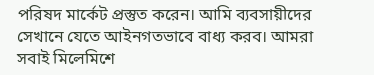পরিষদ মার্কেট প্রস্তুত করেন। আমি ব্যবসায়ীদের সেখানে যেতে আইনগতভাবে বাধ্য করব। আমরা সবাই মিলেমিশে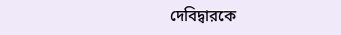দেবিদ্বারকে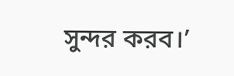সুন্দর করব।’